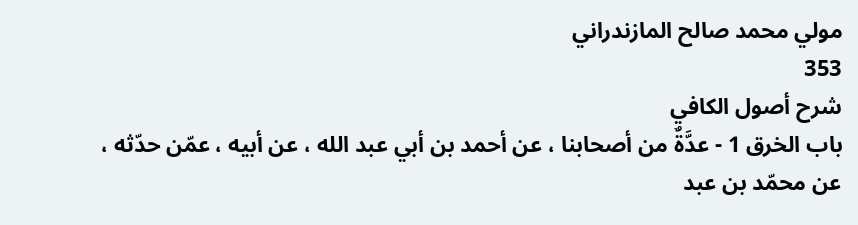مولي محمد صالح المازندراني
353
شرح أصول الكافي
باب الخرق 1 - عدَّةٌ من أصحابنا ، عن أحمد بن أبي عبد الله ، عن أبيه ، عمّن حدّثه ، عن محمّد بن عبد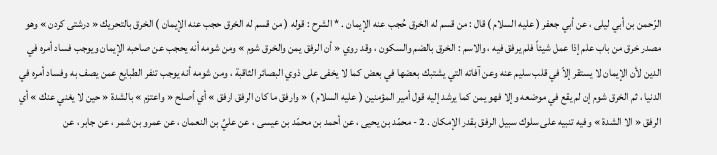الرّحمن بن أبي ليلى ، عن أبي جعفر ( عليه السلام ) قال : من قسم له الخرق حُجب عنه الإيمان . * الشرح : قوله ( من قسم له الخرق حجب عنه الإيمان ) الخرق بالتحريك « درشتى كردن » وهو مصدر خرق من باب علم إذا عمل شيئاً فلم يرفق فيه ، والاسم : الخرق بالضم والسكون ، وقد روي « أن الرفق يمن والخرق شوم » ومن شومه أنه يحجب عن صاحبه الإيمان ويوجب فساد أمره في الدين لأن الإيمان لا يستقر إلاّ في قلب سليم عنه وعن آفاته التي يشتبك بعضها في بعض كما لا يخفى على ذوي البصائر الثاقبة ، ومن شومه أنه يوجب تنفر الطبايع عمن يصف به وفساد أمره في الدنيا ، ثم الخرق شوم إن لم يقع في موضعه وإلا فهو يمن كما يرشد إليه قول أمير المؤمنين ( عليه السلام ) « وارفق ما كان الرفق ارفق » أي أصلح « واعتزم » بالشدة « حين لا يغني عنك » أي الرفق « الا الشدة » وفيه تنبيه على سلوك سبيل الرفق بقدر الإمكان . 2 - محمّد بن يحيى ، عن أحمد بن محمّد بن عيسى ، عن عليِّ بن النعمان ، عن عمرو بن شمر ، عن جابر ، عن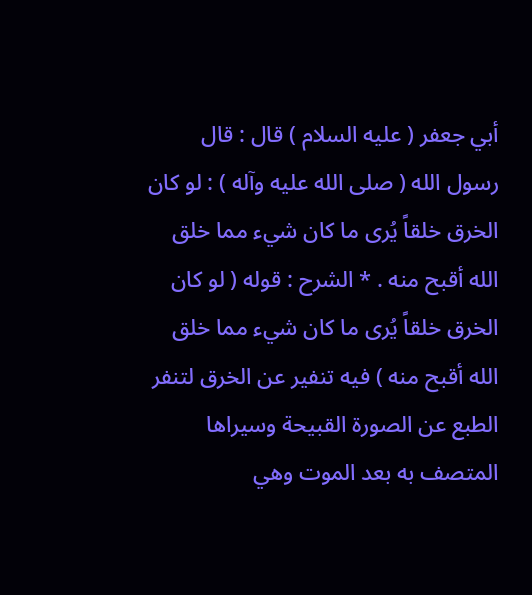أبي جعفر ( عليه السلام ) قال : قال رسول الله ( صلى الله عليه وآله ) : لو كان الخرق خلقاً يُرى ما كان شيء مما خلق الله أقبح منه . * الشرح : قوله ( لو كان الخرق خلقاً يُرى ما كان شيء مما خلق الله أقبح منه ) فيه تنفير عن الخرق لتنفر الطبع عن الصورة القبيحة وسيراها المتصف به بعد الموت وهي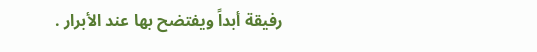رفيقة أبداً ويفتضح بها عند الأبرار .